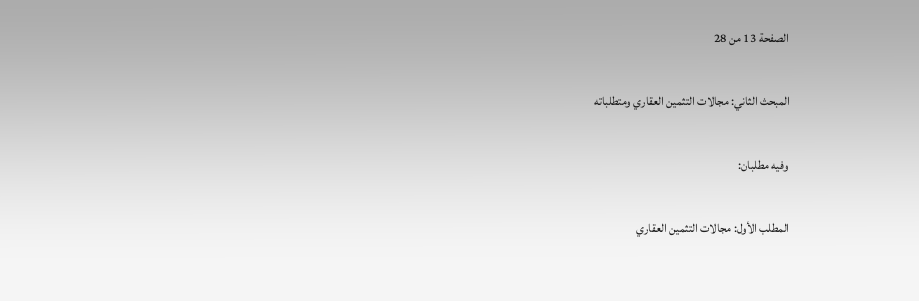الصفحة 13 من 28

المبحث الثاني: مجالات التثمين العقاري ومتطلباته

وفيه مطلبان:

المطلب الأول: مجالات التثمين العقاري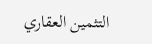التثمين العقاري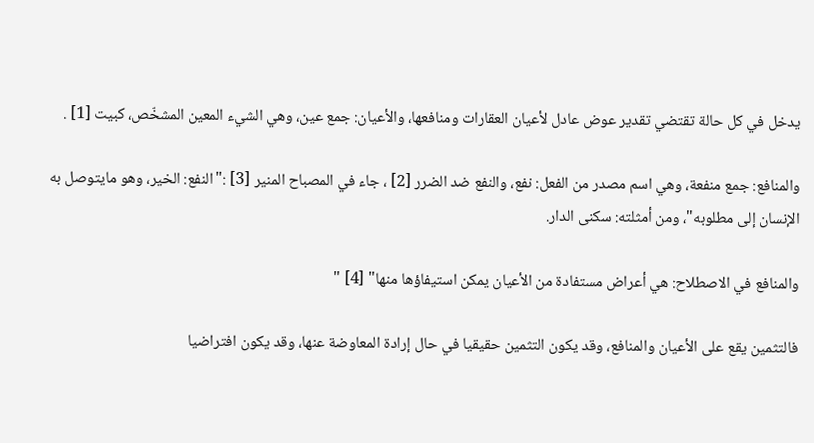يدخل في كل حالة تقتضي تقدير عوض عادل لأعيان العقارات ومنافعها، والأعيان: جمع عين، وهي الشيء المعين المشخّص، كبيت [1] .

والمنافع: جمع منفعة، وهي اسم مصدر من الفعل: نفع، والنفع ضد الضرر [2] ، جاء في المصباح المنير [3] :"النفع: الخير، وهو مايتوصل به الإنسان إلى مطلوبه"، ومن أمثلته: سكنى الدار.

والمنافع في الاصطلاح: هي أعراض مستفادة من الأعيان يمكن استيفاؤها منها" [4] "

فالتثمين يقع على الأعيان والمنافع، وقد يكون التثمين حقيقيا في حال إرادة المعاوضة عنها، وقد يكون افتراضيا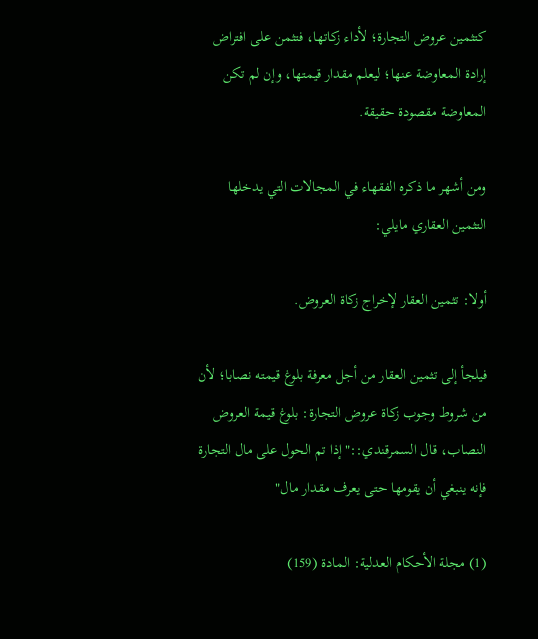كتثمين عروض التجارة؛ لأداء زكاتها، فتثمن على افتراض إرادة المعاوضة عنها؛ ليعلم مقدار قيمتها، وإن لم تكن المعاوضة مقصودة حقيقة.

ومن أشهر ما ذكره الفقهاء في المجالات التي يدخلها التثمين العقاري مايلي:

أولا: تثمين العقار لإخراج زكاة العروض.

فيلجأ إلى تثمين العقار من أجل معرفة بلوغ قيمته نصابا؛ لأن من شروط وجوب زكاة عروض التجارة: بلوغ قيمة العروض النصاب، قال السمرقندي::"إذا تم الحول على مال التجارة فإنه ينبغي أن يقومها حتى يعرف مقدار مال"

(1) مجلة الأحكام العدلية: المادة (159)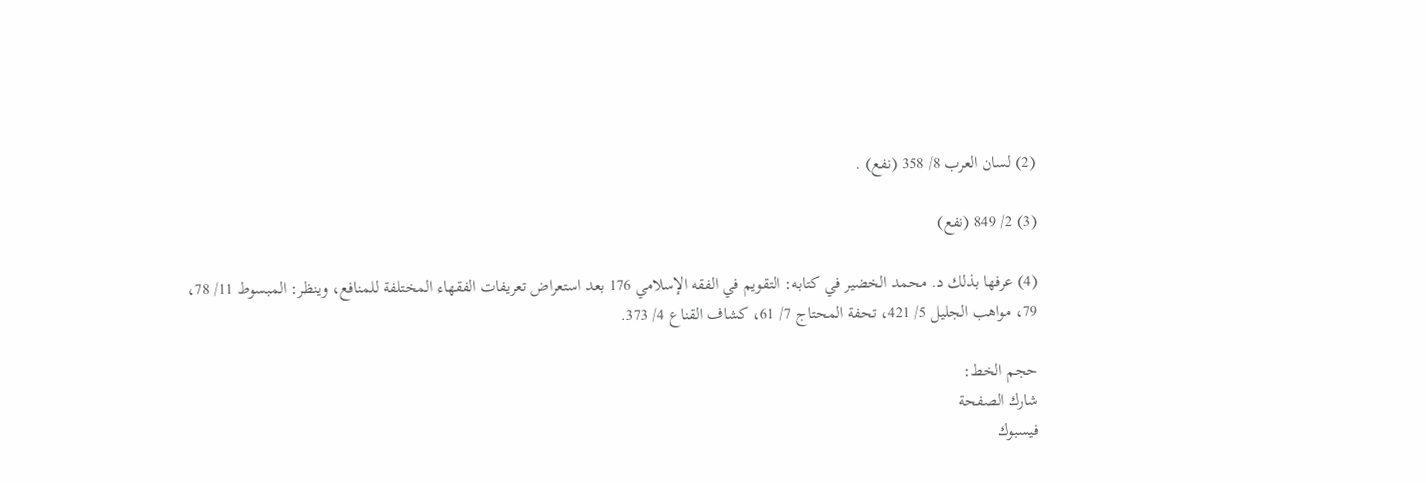(2) لسان العرب 8/ 358 (نفع) .

(3) 2/ 849 (نفع)

(4) عرفها بذلك د. محمد الخضير في كتابه: التقويم في الفقه الإسلامي 176 بعد استعراض تعريفات الفقهاء المختلفة للمنافع، وينظر: المبسوط 11/ 78، 79، مواهب الجليل 5/ 421، تحفة المحتاج 7/ 61، كشاف القناع 4/ 373.

حجم الخط:
شارك الصفحة
فيسبوك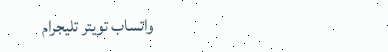واتساب تويتر تليجرام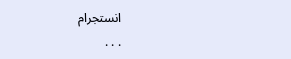انستجرام
. . .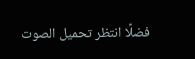فضلًا انتظر تحميل الصوت